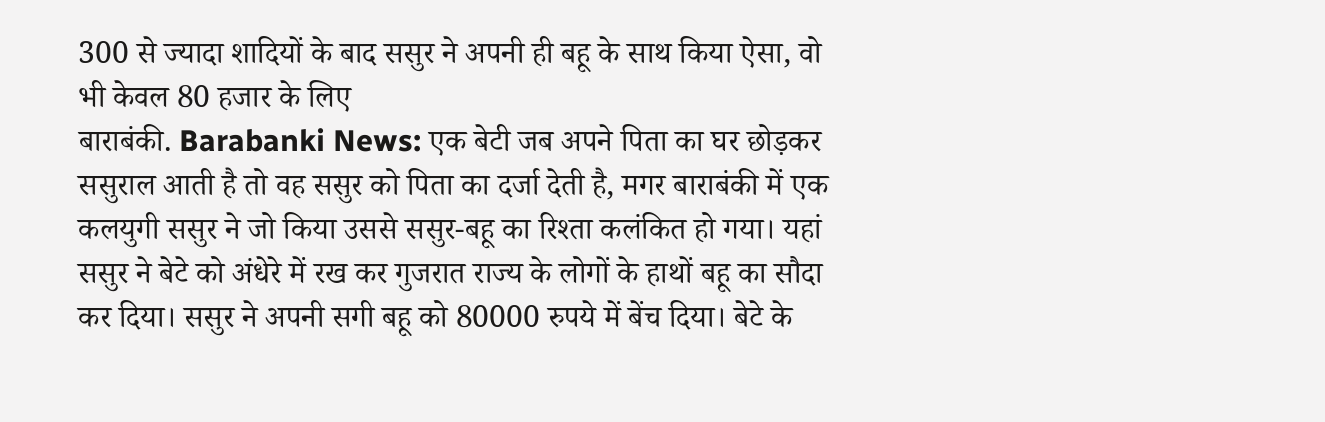300 से ज्यादा शादियों के बाद ससुर ने अपनी ही बहू के साथ किया ऐसा, वो भी केवल 80 हजार के लिए
बाराबंकी. Barabanki News: एक बेटी जब अपने पिता का घर छोड़कर ससुराल आती है तो वह ससुर को पिता का दर्जा देती है, मगर बाराबंकी में एक कलयुगी ससुर ने जो किया उससे ससुर-बहू का रिश्ता कलंकित हो गया। यहां ससुर ने बेटे को अंधेरे में रख कर गुजरात राज्य के लोगों के हाथों बहू का सौदा कर दिया। ससुर ने अपनी सगी बहू को 80000 रुपये में बेंच दिया। बेटे के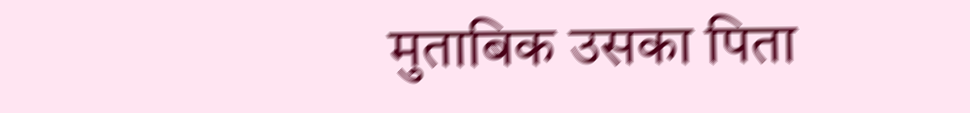मुताबिक उसका पिता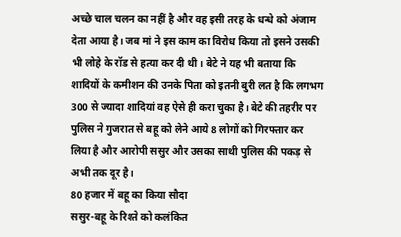अच्छे चाल चलन का नहीं है और वह इसी तरह के धन्धे को अंजाम देता आया है। जब मां ने इस काम का विरोध किया तो इसने उसकी भी लोहे के रॉड से हत्या कर दी थी। बेटे ने यह भी बताया कि शादियों के कमीशन की उनके पिता को इतनी बुरी लत है कि लगभग 300 से ज्यादा शादियां वह ऐसे ही करा चुका है। बेटे की तहरीर पर पुलिस ने गुजरात से बहू को लेने आये 8 लोगों को गिरफ्तार कर लिया है और आरोपी ससुर और उसका साथी पुलिस की पकड़ से अभी तक दूर है।
80 हजार में बहू का किया सौदा
ससुर-बहू के रिश्ते को कलंकित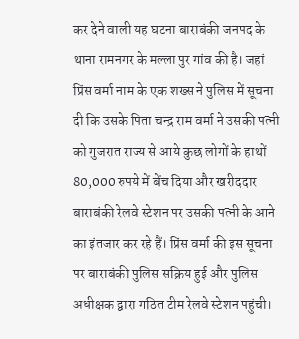कर देने वाली यह घटना बाराबंकी जनपद के थाना रामनगर के मल्ला पुर गांव की है। जहां प्रिंस वर्मा नाम के एक शख्स ने पुलिस में सूचना दी कि उसके पिता चन्द्र राम वर्मा ने उसकी पत्नी को गुजरात राज्य से आये कुछ लोगों के हाथों 80,000 रुपये में बेंच दिया और खरीददार बाराबंकी रेलवे स्टेशन पर उसकी पत्नी के आने का इंतजार कर रहे हैं। प्रिंस वर्मा की इस सूचना पर बाराबंकी पुलिस सक्रिय हुई और पुलिस अधीक्षक द्वारा गठित टीम रेलवे स्टेशन पहुंची।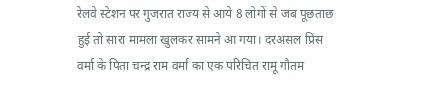रेलवे स्टेशन पर गुजरात राज्य से आये 8 लोगों से जब पूछताछ हुई तो सारा मामला खुलकर सामने आ गया। दरअसल प्रिंस वर्मा के पिता चन्द्र राम वर्मा का एक परिचित रामू गौतम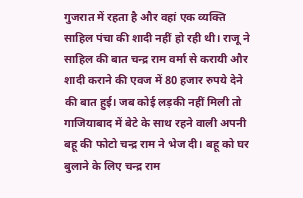गुजरात में रहता है और वहां एक व्यक्ति साहिल पंचा की शादी नहीं हो रही थी। राजू ने साहिल की बात चन्द्र राम वर्मा से करायी और शादी कराने की एवज में 80 हजार रुपये देने की बात हुई। जब कोई लड़की नहीं मिली तो गाजियाबाद में बेटे के साथ रहने वाली अपनी बहू की फोटो चन्द्र राम ने भेज दी। बहू को घर बुलाने के लिए चन्द्र राम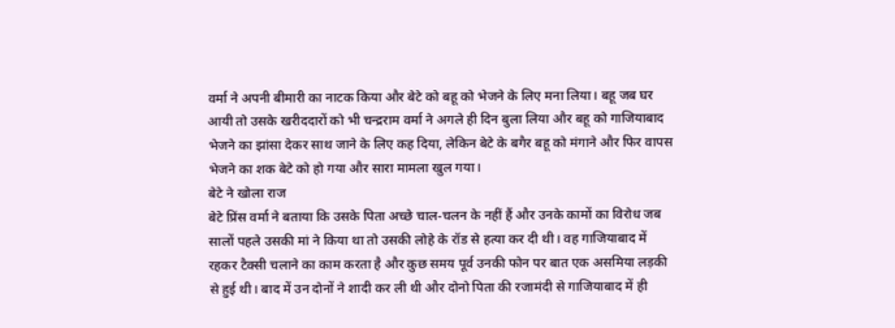वर्मा ने अपनी बीमारी का नाटक किया और बेटे को बहू को भेजने के लिए मना लिया। बहू जब घर आयी तो उसके खरीददारों को भी चन्द्रराम वर्मा ने अगले ही दिन बुला लिया और बहू को गाजियाबाद भेजने का झांसा देकर साथ जाने के लिए कह दिया, लेकिन बेटे के बगैर बहू को मंगाने और फिर वापस भेजने का शक बेटे को हो गया और सारा मामला खुल गया।
बेटे ने खोला राज
बेटे प्रिंस वर्मा ने बताया कि उसके पिता अच्छे चाल-चलन के नहीं हैं और उनके कामों का विरोध जब सालों पहले उसकी मां ने किया था तो उसकी लोहे के रॉड से हत्या कर दी थी। वह गाजियाबाद में रहकर टैक्सी चलाने का काम करता है और कुछ समय पूर्व उनकी फोन पर बात एक असमिया लड़की से हुई थी। बाद में उन दोनों ने शादी कर ली थी और दोनो पिता की रजामंदी से गाजियाबाद में ही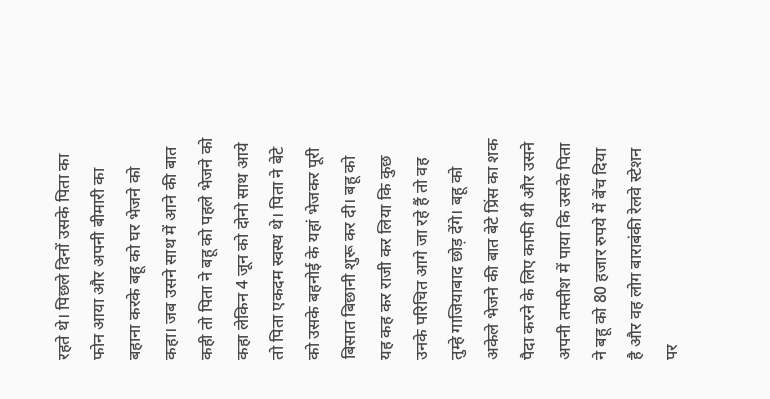रहते थे। पिछले दिनों उसके पिता का फोन आया और अपनी बीमारी का बहाना करके बहू को घर भेजने को कहा। जब उसने साथ में आने की बात कही तो पिता ने बहू को पहले भेजने को कहा लेकिन 4 जून को दोनो साथ आये तो पिता एकदम स्वस्थ थे। पिता ने बेटे को उसके बहनोई के यहां भेजकर पूरी बिसात बिछानी शुरू कर दी। बहू को यह कह कर राजी कर लिया कि कुछ उनके परिचित आगे जा रहे हैं तो वह तुम्हे गाजियाबाद छोड़ देंगे। बहू को अकेले भेजने की बात बेटे प्रिंस का शक पैदा करने के लिए काफी थी और उसने अपनी तफ्तीश में पाया कि उसके पिता ने बहू को 80 हजार रुपये में बेंच दिया है और वह लोग बाराबंकी रेलवे स्टेशन पर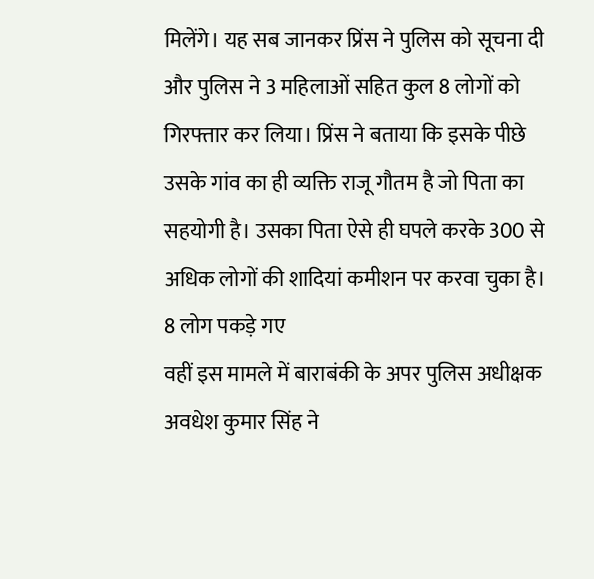मिलेंगे। यह सब जानकर प्रिंस ने पुलिस को सूचना दी और पुलिस ने 3 महिलाओं सहित कुल 8 लोगों को गिरफ्तार कर लिया। प्रिंस ने बताया कि इसके पीछे उसके गांव का ही व्यक्ति राजू गौतम है जो पिता का सहयोगी है। उसका पिता ऐसे ही घपले करके 300 से अधिक लोगों की शादियां कमीशन पर करवा चुका है।
8 लोग पकड़े गए
वहीं इस मामले में बाराबंकी के अपर पुलिस अधीक्षक अवधेश कुमार सिंह ने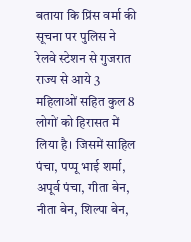बताया कि प्रिंस वर्मा की सूचना पर पुलिस ने रेलवे स्टेशन से गुजरात राज्य से आये 3 महिलाओं सहित कुल 8 लोगों को हिरासत में लिया है। जिसमें साहिल पंचा, पप्पू भाई शर्मा, अपूर्व पंचा, गीता बेन, नीता बेन, शिल्पा बेन,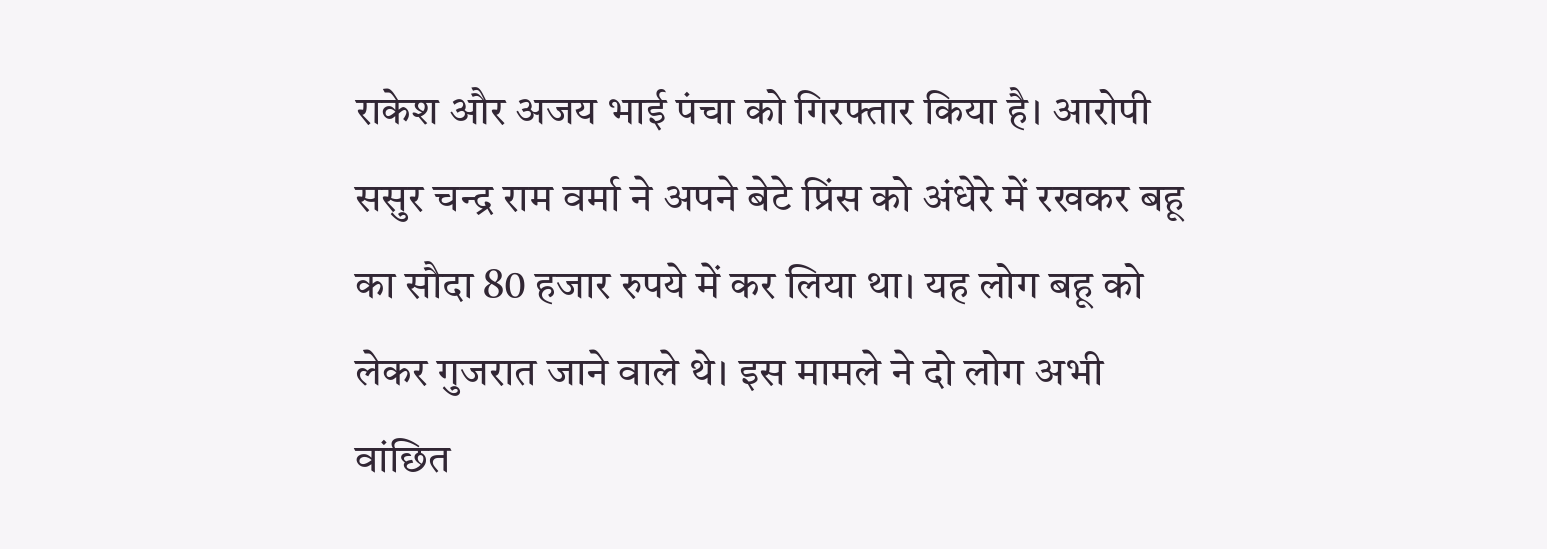राकेश और अजय भाई पंचा को गिरफ्तार किया है। आरोपी ससुर चन्द्र राम वर्मा ने अपने बेटे प्रिंस को अंधेरे में रखकर बहू का सौदा 80 हजार रुपये में कर लिया था। यह लोग बहू को लेकर गुजरात जाने वाले थे। इस मामले ने दो लोग अभी वांछित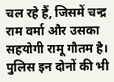चल रहे हैं, जिसमें चन्द्र राम वर्मा और उसका सहयोगी रामू गौतम है। पुलिस इन दोनों की भी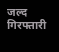जल्द गिरफ्तारी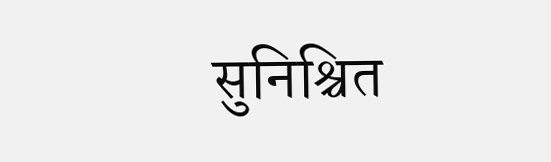सुनिश्चित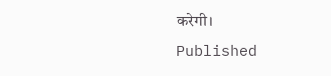करेगी।
Published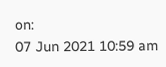on:
07 Jun 2021 10:59 am